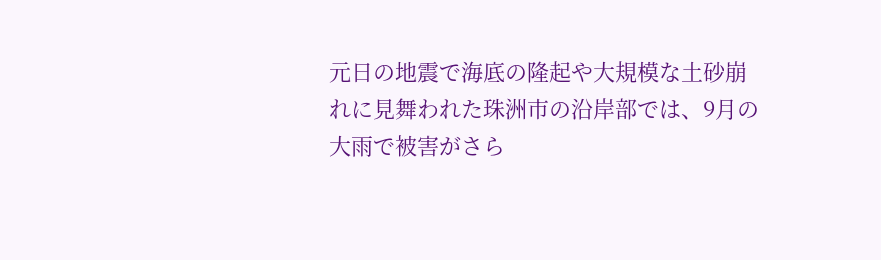元日の地震で海底の隆起や大規模な土砂崩れに見舞われた珠洲市の沿岸部では、9月の大雨で被害がさら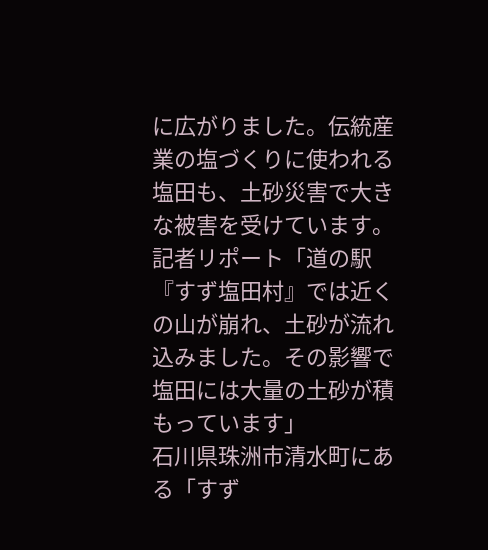に広がりました。伝統産業の塩づくりに使われる塩田も、土砂災害で大きな被害を受けています。
記者リポート「道の駅『すず塩田村』では近くの山が崩れ、土砂が流れ込みました。その影響で塩田には大量の土砂が積もっています」
石川県珠洲市清水町にある「すず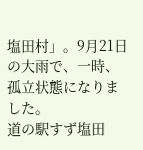塩田村」。9月21日の大雨で、一時、孤立状態になりました。
道の駅すず塩田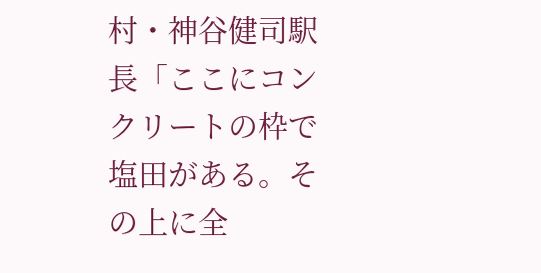村・神谷健司駅長「ここにコンクリートの枠で塩田がある。その上に全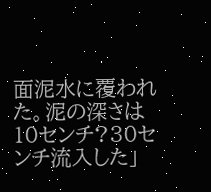面泥水に覆われた。泥の深さは10センチ?30センチ流入した」